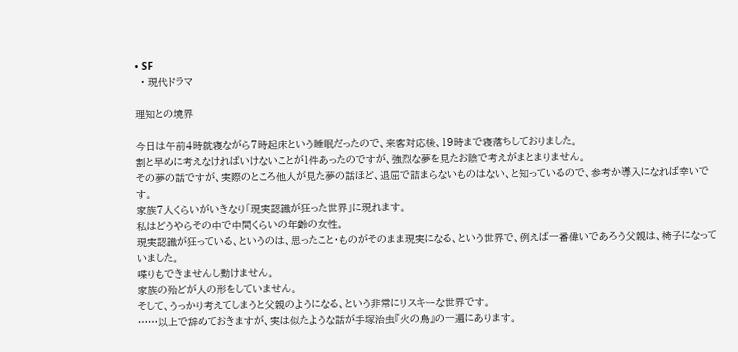• SF
  • 現代ドラマ

理知との境界

今日は午前4時就寝ながら7時起床という睡眠だったので、来客対応後、19時まで寝落ちしておりました。
割と早めに考えなければいけないことが1件あったのですが、強烈な夢を見たお陰で考えがまとまりません。
その夢の話ですが、実際のところ他人が見た夢の話ほど、退屈で詰まらないものはない、と知っているので、参考か導入になれば幸いです。
家族7人くらいがいきなり「現実認識が狂った世界」に現れます。
私はどうやらその中で中間くらいの年齢の女性。
現実認識が狂っている、というのは、思ったこと・ものがそのまま現実になる、という世界で、例えば一番偉いであろう父親は、椅子になっていました。
喋りもできませんし動けません。
家族の殆どが人の形をしていません。
そして、うっかり考えてしまうと父親のようになる、という非常にリスキーな世界です。
……以上で辞めておきますが、実は似たような話が手塚治虫『火の鳥』の一遍にあります。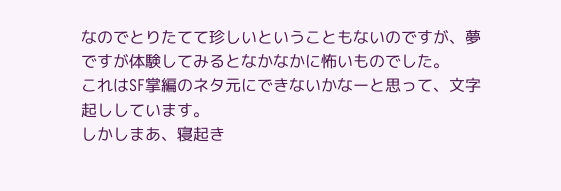なのでとりたてて珍しいということもないのですが、夢ですが体験してみるとなかなかに怖いものでした。
これはSF掌編のネタ元にできないかなーと思って、文字起ししています。
しかしまあ、寝起き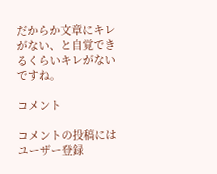だからか文章にキレがない、と自覚できるくらいキレがないですね。

コメント

コメントの投稿にはユーザー登録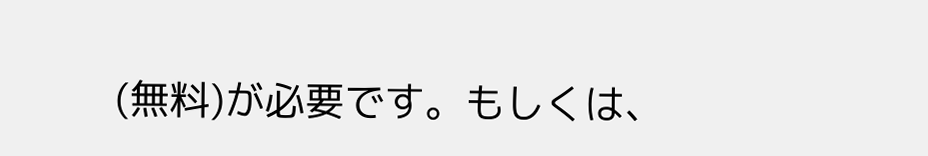(無料)が必要です。もしくは、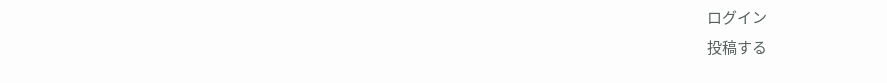ログイン
投稿する